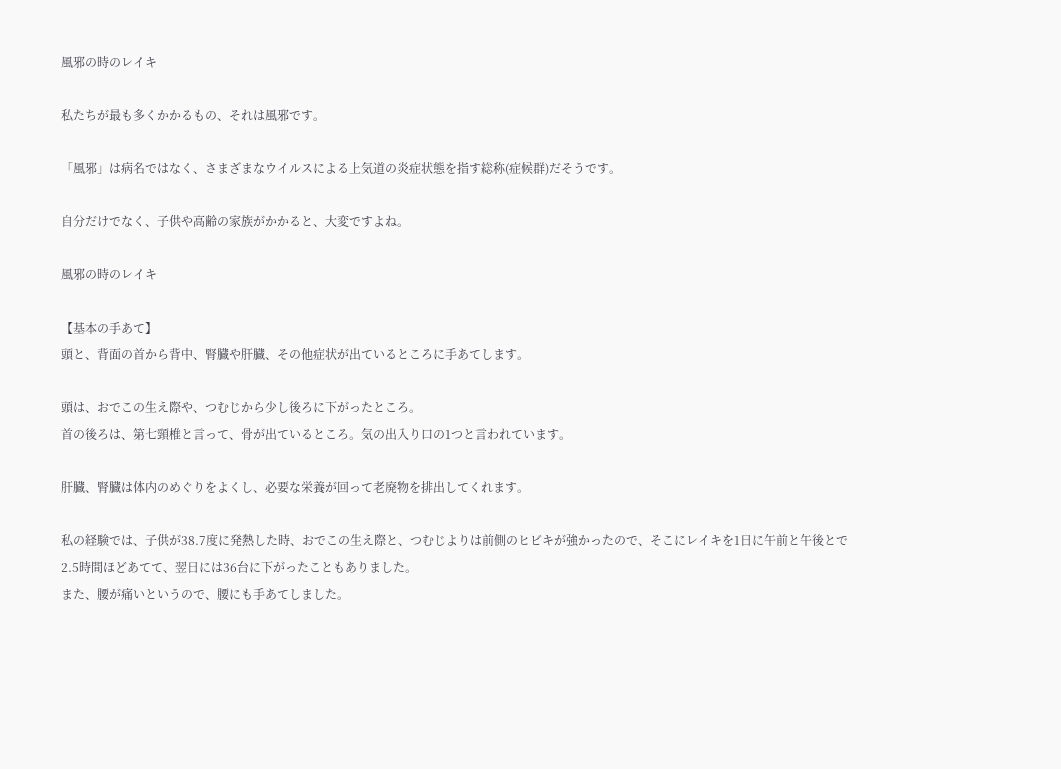風邪の時のレイキ

私たちが最も多くかかるもの、それは風邪です。

「風邪」は病名ではなく、さまざまなウイルスによる上気道の炎症状態を指す総称(症候群)だそうです。

自分だけでなく、子供や高齢の家族がかかると、大変ですよね。

風邪の時のレイキ

【基本の手あて】
頭と、背面の首から背中、腎臓や肝臓、その他症状が出ているところに手あてします。

頭は、おでこの生え際や、つむじから少し後ろに下がったところ。
首の後ろは、第七頸椎と言って、骨が出ているところ。気の出入り口の1つと言われています。

肝臓、腎臓は体内のめぐりをよくし、必要な栄養が回って老廃物を排出してくれます。

私の経験では、子供が38.7度に発熱した時、おでこの生え際と、つむじよりは前側のヒビキが強かったので、そこにレイキを1日に午前と午後とで2.5時間ほどあてて、翌日には36台に下がったこともありました。
また、腰が痛いというので、腰にも手あてしました。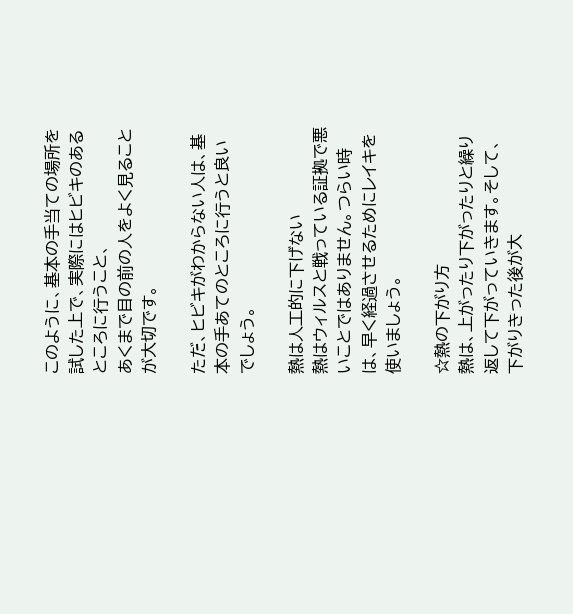このように、基本の手当ての場所を試した上で、実際にはヒビキのあるところに行うこと、
あくまで目の前の人をよく見ることが大切です。

ただ、ヒビキがわからない人は、基本の手あてのところに行うと良いでしょう。

熱は人工的に下げない
熱はウィルスと戦っている証拠で悪いことではありません。つらい時は、早く経過させるためにレイキを使いましょう。

☆熱の下がり方
熱は、上がったり下がったりと繰り返して下がっていきます。そして、下がりきった後が大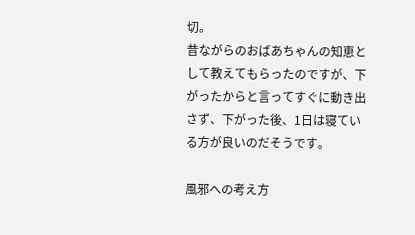切。
昔ながらのおばあちゃんの知恵として教えてもらったのですが、下がったからと言ってすぐに動き出さず、下がった後、1日は寝ている方が良いのだそうです。

風邪への考え方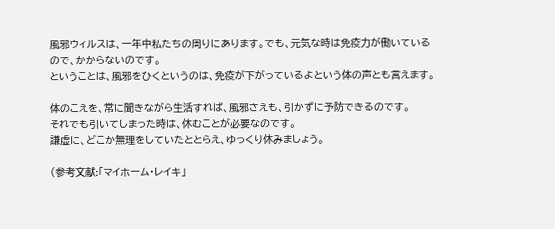風邪ウィルスは、一年中私たちの周りにあります。でも、元気な時は免疫力が働いているので、かからないのです。
ということは、風邪をひくというのは、免疫が下がっているよという体の声とも言えます。

体のこえを、常に聞きながら生活すれば、風邪さえも、引かずに予防できるのです。
それでも引いてしまった時は、休むことが必要なのです。
謙虚に、どこか無理をしていたととらえ、ゆっくり休みましょう。

(参考文献:「マイホーム・レイキ」